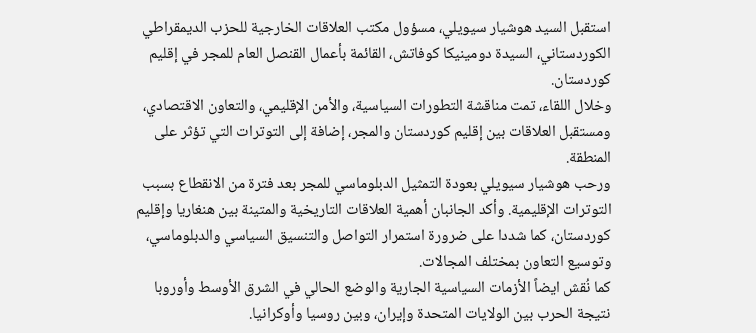استقبل السيد هوشيار سيويلي، مسؤول مكتب العلاقات الخارجية للحزب الديمقراطي الكوردستاني، السيدة دومينيكا كوفاتش، القائمة بأعمال القنصل العام للمجر في إقليم كوردستان.
وخلال اللقاء، تمت مناقشة التطورات السياسية، والأمن الإقليمي، والتعاون الاقتصادي، ومستقبل العلاقات بين إقليم كوردستان والمجر، إضافة إلى التوترات التي تؤثر على المنطقة.
ورحب هوشيار سيويلي بعودة التمثيل الدبلوماسي للمجر بعد فترة من الانقطاع بسبب التوترات الإقليمية. وأكد الجانبان أهمية العلاقات التاريخية والمتينة بين هنغاريا وإقليم كوردستان، كما شددا على ضرورة استمرار التواصل والتنسيق السياسي والدبلوماسي، وتوسيع التعاون بمختلف المجالات.
كما نُقش ايضاً الأزمات السياسية الجارية والوضع الحالي في الشرق الأوسط وأوروبا نتيجة الحرب بين الولايات المتحدة وإيران، وبين روسيا وأوكرانيا.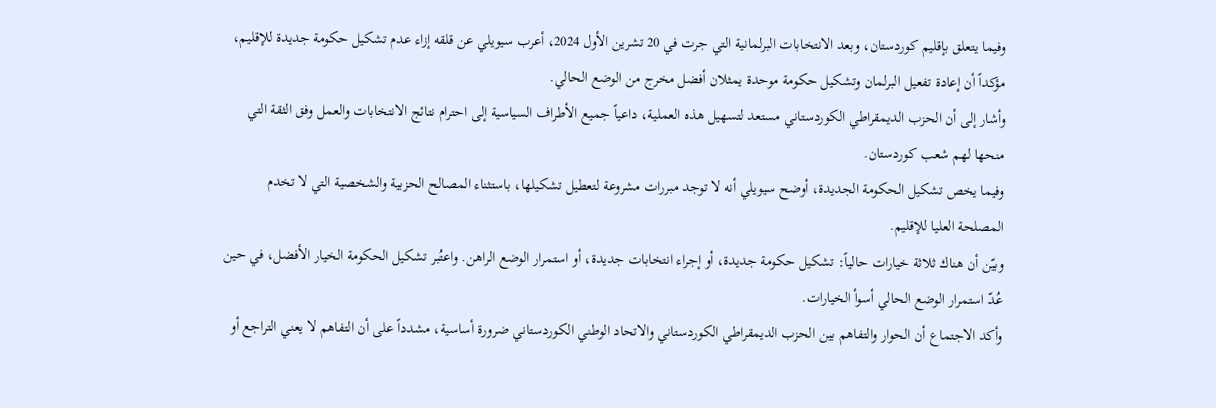وفيما يتعلق بإقليم كوردستان، وبعد الانتخابات البرلمانية التي جرت في 20 تشرين الأول 2024، أعرب سيويلي عن قلقه إزاء عدم تشكيل حكومة جديدة للإقليم، مؤكداً أن إعادة تفعيل البرلمان وتشكيل حكومة موحدة يمثلان أفضل مخرج من الوضع الحالي.
وأشار إلى أن الحزب الديمقراطي الكوردستاني مستعد لتسهيل هذه العملية، داعياً جميع الأطراف السياسية إلى احترام نتائج الانتخابات والعمل وفق الثقة التي منحها لهم شعب كوردستان.
وفيما يخص تشكيل الحكومة الجديدة، أوضح سيويلي أنه لا توجد مبررات مشروعة لتعطيل تشكيلها، باستثناء المصالح الحزبية والشخصية التي لا تخدم المصلحة العليا للإقليم.
وبيّن أن هناك ثلاثة خيارات حالياً: تشكيل حكومة جديدة، أو إجراء انتخابات جديدة، أو استمرار الوضع الراهن. واعتُبر تشكيل الحكومة الخيار الأفضل، في حين عُدّ استمرار الوضع الحالي أسوأ الخيارات.
وأكد الاجتماع أن الحوار والتفاهم بين الحزب الديمقراطي الكوردستاني والاتحاد الوطني الكوردستاني ضرورة أساسية، مشدداً على أن التفاهم لا يعني التراجع أو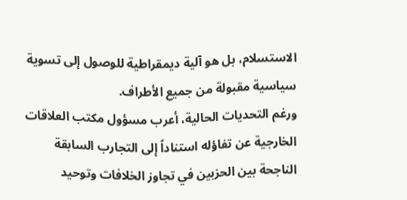الاستسلام، بل هو آلية ديمقراطية للوصول إلى تسوية سياسية مقبولة من جميع الأطراف.
ورغم التحديات الحالية، أعرب مسؤول مكتب العلاقات الخارجية عن تفاؤله استناداً إلى التجارب السابقة الناجحة بين الحزبين في تجاوز الخلافات وتوحيد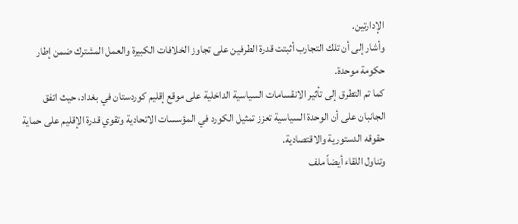الإدارتين.
وأشار إلى أن تلك التجارب أثبتت قدرة الطرفين على تجاوز الخلافات الكبيرة والعمل المشترك ضمن إطار حكومة موحدة.
كما تم التطرق إلى تأثير الانقسامات السياسية الداخلية على موقع إقليم كوردستان في بغداد، حيث اتفق الجانبان على أن الوحدة السياسية تعزز تمثيل الكورد في المؤسسات الاتحادية وتقوي قدرة الإقليم على حماية حقوقه الدستورية والاقتصادية.
وتناول اللقاء أيضاً ملف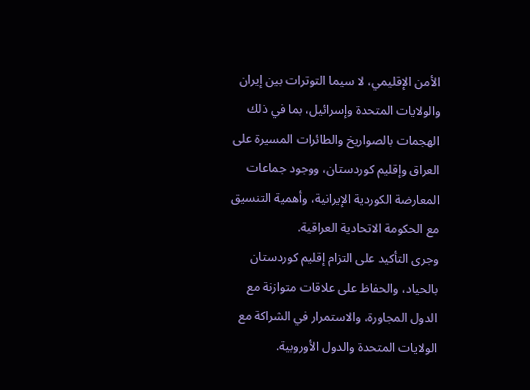الأمن الإقليمي، لا سيما التوترات بين إيران والولايات المتحدة وإسرائيل، بما في ذلك الهجمات بالصواريخ والطائرات المسيرة على العراق وإقليم كوردستان، ووجود جماعات المعارضة الكوردية الإيرانية، وأهمية التنسيق مع الحكومة الاتحادية العراقية.
وجرى التأكيد على التزام إقليم كوردستان بالحياد، والحفاظ على علاقات متوازنة مع الدول المجاورة، والاستمرار في الشراكة مع الولايات المتحدة والدول الأوروبية.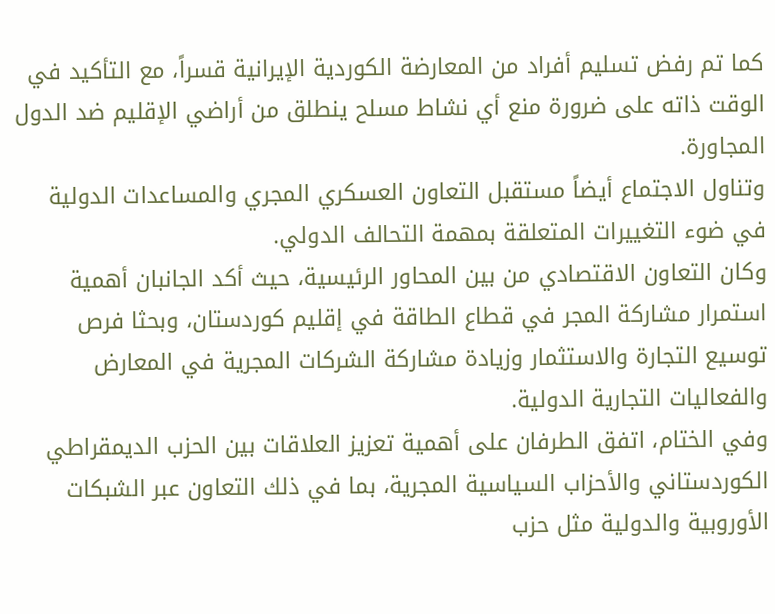كما تم رفض تسليم أفراد من المعارضة الكوردية الإيرانية قسراً، مع التأكيد في الوقت ذاته على ضرورة منع أي نشاط مسلح ينطلق من أراضي الإقليم ضد الدول المجاورة.
وتناول الاجتماع أيضاً مستقبل التعاون العسكري المجري والمساعدات الدولية في ضوء التغييرات المتعلقة بمهمة التحالف الدولي.
وكان التعاون الاقتصادي من بين المحاور الرئيسية، حيث أكد الجانبان أهمية استمرار مشاركة المجر في قطاع الطاقة في إقليم كوردستان، وبحثا فرص توسيع التجارة والاستثمار وزيادة مشاركة الشركات المجرية في المعارض والفعاليات التجارية الدولية.
وفي الختام، اتفق الطرفان على أهمية تعزيز العلاقات بين الحزب الديمقراطي الكوردستاني والأحزاب السياسية المجرية، بما في ذلك التعاون عبر الشبكات الأوروبية والدولية مثل حزب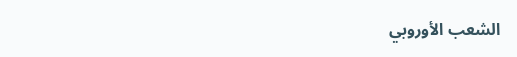الشعب الأوروبي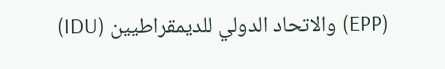(EPP) والاتحاد الدولي للديمقراطيين (IDU)